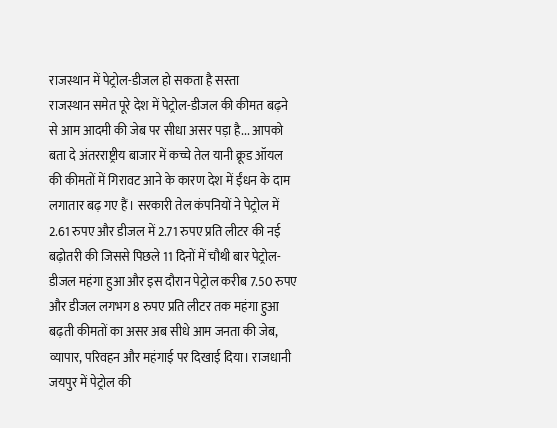राजस्थान में पेट्रोल-डीजल हो सकता है सस्ता
राजस्थान समेत पूरे देश में पेट्रोल-डीजल की कीमत बढ़ने से आम आदमी की जेब पर सीधा असर पड़ा है... आपको बता दे अंतरराष्ट्रीय बाजार में कच्चे तेल यानी क्रूड ऑयल की कीमतों में गिरावट आने के कारण देश में ईंधन के दाम लगातार बढ़ गए हैं। सरकारी तेल कंपनियों ने पेट्रोल में 2.61 रुपए और डीजल में 2.71 रुपए प्रति लीटर की नई बढ़ोतरी की जिससे पिछले 11 दिनों में चौथी बार पेट्रोल-डीजल महंगा हुआ और इस दौरान पेट्रोल करीब 7.50 रुपए और डीजल लगभग 8 रुपए प्रति लीटर तक महंगा हुआ बढ़ती कीमतों का असर अब सीधे आम जनता की जेब, व्यापार, परिवहन और महंगाई पर दिखाई दिया। राजधानी जयपुर में पेट्रोल की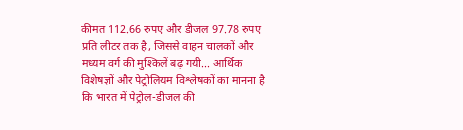कीमत 112.66 रुपए और डीजल 97.78 रुपए प्रति लीटर तक है, जिससे वाहन चालकों और मध्यम वर्ग की मुश्किलें बढ़ गयी... आर्थिक विशेषज्ञों और पेट्रोलियम विश्लेषकों का मानना है कि भारत में पेट्रोल-डीजल की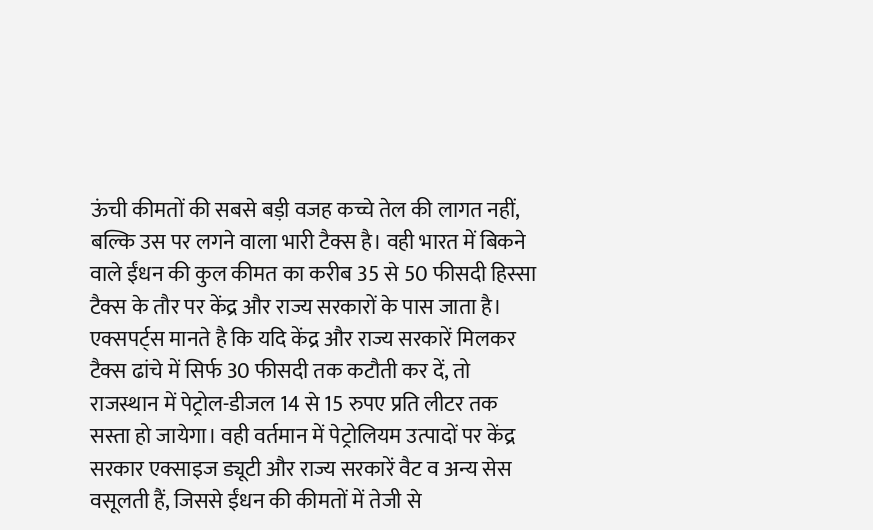ऊंची कीमतों की सबसे बड़ी वजह कच्चे तेल की लागत नहीं, बल्कि उस पर लगने वाला भारी टैक्स है। वही भारत में बिकने वाले ईंधन की कुल कीमत का करीब 35 से 50 फीसदी हिस्सा टैक्स के तौर पर केंद्र और राज्य सरकारों के पास जाता है। एक्सपर्ट्स मानते है कि यदि केंद्र और राज्य सरकारें मिलकर टैक्स ढांचे में सिर्फ 30 फीसदी तक कटौती कर दें, तो राजस्थान में पेट्रोल-डीजल 14 से 15 रुपए प्रति लीटर तक सस्ता हो जायेगा। वही वर्तमान में पेट्रोलियम उत्पादों पर केंद्र सरकार एक्साइज ड्यूटी और राज्य सरकारें वैट व अन्य सेस वसूलती हैं, जिससे ईंधन की कीमतों में तेजी से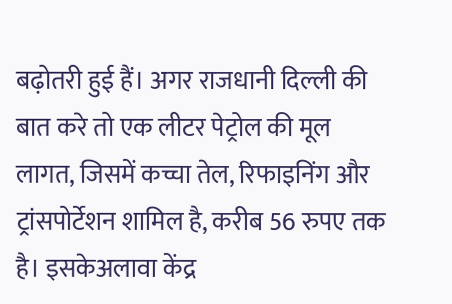बढ़ोतरी हुई हैं। अगर राजधानी दिल्ली की बात करे तो एक लीटर पेट्रोल की मूल लागत, जिसमें कच्चा तेल, रिफाइनिंग और ट्रांसपोर्टेशन शामिल है, करीब 56 रुपए तक है। इसकेअलावा केंद्र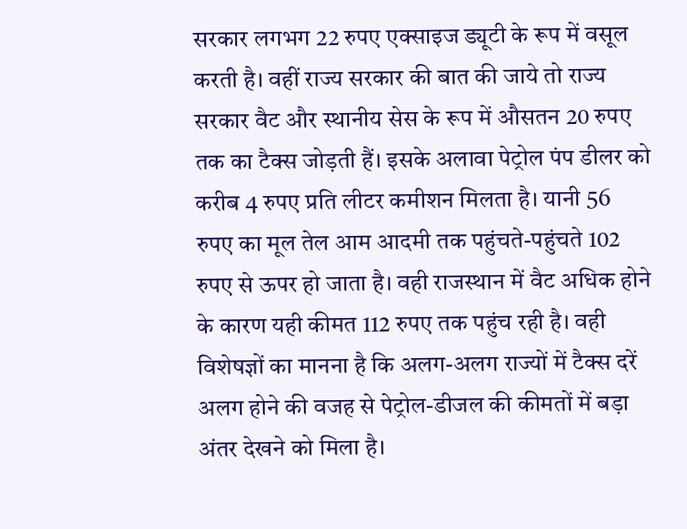सरकार लगभग 22 रुपए एक्साइज ड्यूटी के रूप में वसूल करती है। वहीं राज्य सरकार की बात की जाये तो राज्य सरकार वैट और स्थानीय सेस के रूप में औसतन 20 रुपए तक का टैक्स जोड़ती हैं। इसके अलावा पेट्रोल पंप डीलर को करीब 4 रुपए प्रति लीटर कमीशन मिलता है। यानी 56 रुपए का मूल तेल आम आदमी तक पहुंचते-पहुंचते 102 रुपए से ऊपर हो जाता है। वही राजस्थान में वैट अधिक होने के कारण यही कीमत 112 रुपए तक पहुंच रही है। वही विशेषज्ञों का मानना है कि अलग-अलग राज्यों में टैक्स दरें अलग होने की वजह से पेट्रोल-डीजल की कीमतों में बड़ा अंतर देखने को मिला है।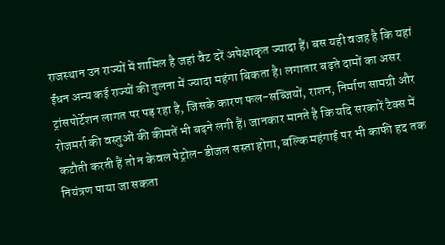राजस्थान उन राज्यों में शामिल है जहां वैट दरें अपेक्षाकृत ज्यादा हैं। बस यही वजह है कि यहां ईंधन अन्य कई राज्यों की तुलना में ज्यादा महंगा बिकता है। लगातार बढ़ते दामों का असर ट्रांसपोर्टेशन लागत पर पड़ रहा है, जिसके कारण फल-सब्जियों, राशन, निर्माण सामग्री और रोजमर्रा की वस्तुओं की कीमतें भी बढ़ने लगी हैं। जानकार मानते है कि यदि सरकारें टैक्स में कटौती करती हैं तो न केवल पेट्रोल-डीजल सस्ता होगा, बल्कि महंगाई पर भी काफी हद तक नियंत्रण पाया जा सकता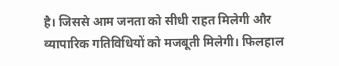है। जिससे आम जनता को सीधी राहत मिलेगी और व्यापारिक गतिविधियों को मजबूती मिलेगी। फिलहाल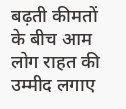बढ़ती कीमतों के बीच आम लोग राहत की उम्मीद लगाए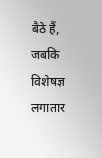बैठे हैं, जबकि विशेषज्ञ लगातार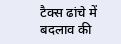टैक्स ढांचे में बदलाव की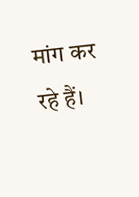मांग कर रहे हैं।